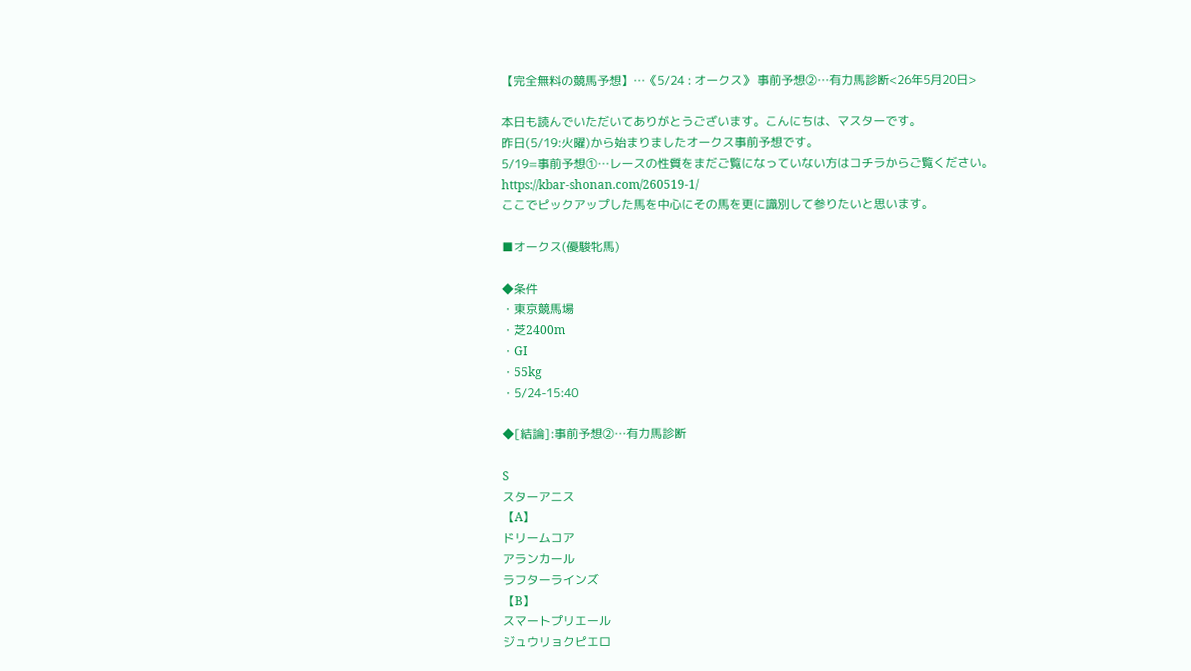【完全無料の競馬予想】…《5/24 : オークス》 事前予想②…有力馬診断<26年5月20日>

本日も読んでいただいてありがとうございます。こんにちは、マスターです。
昨日(5/19:火曜)から始まりましたオークス事前予想です。
5/19=事前予想①…レースの性質をまだご覧になっていない方はコチラからご覧ください。
https://kbar-shonan.com/260519-1/
ここでピックアップした馬を中心にその馬を更に識別して参りたいと思います。

■オークス(優駿牝馬)

◆条件
・東京競馬場
・芝2400m
・GI
・55kg
・5/24-15:40

◆[結論]:事前予想②…有力馬診断

S
スターアニス
【A】
ドリームコア
アランカール
ラフターラインズ
【B】
スマートプリエール
ジュウリョクピエロ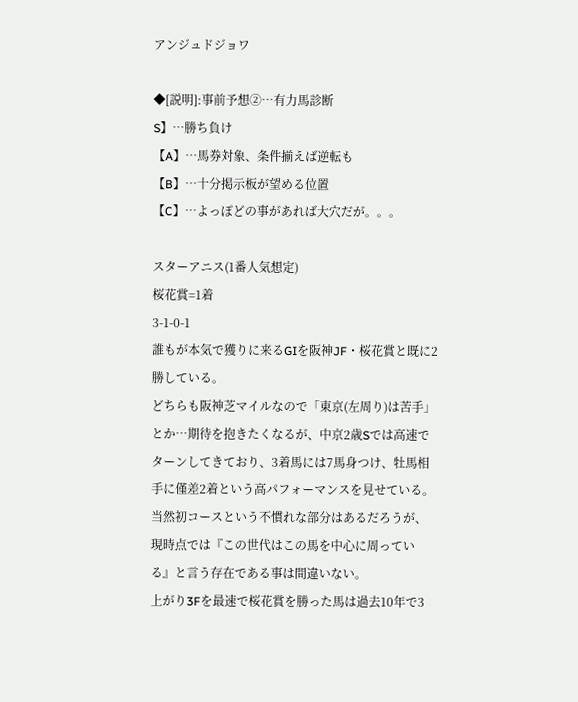アンジュドジョワ

◆[説明]:事前予想②…有力馬診断
S】…勝ち負け
【A】…馬券対象、条件揃えば逆転も
【B】…十分掲示板が望める位置
【C】…よっぽどの事があれば大穴だが。。。

スターアニス(1番人気想定)
桜花賞=1着
3-1-0-1
誰もが本気で獲りに来るGIを阪神JF・桜花賞と既に2勝している。
どちらも阪神芝マイルなので「東京(左周り)は苦手」とか…期待を抱きたくなるが、中京2歳Sでは高速でターンしてきており、3着馬には7馬身つけ、牡馬相手に僅差2着という高パフォーマンスを見せている。当然初コースという不慣れな部分はあるだろうが、現時点では『この世代はこの馬を中心に周っている』と言う存在である事は間違いない。
上がり3Fを最速で桜花賞を勝った馬は過去10年で3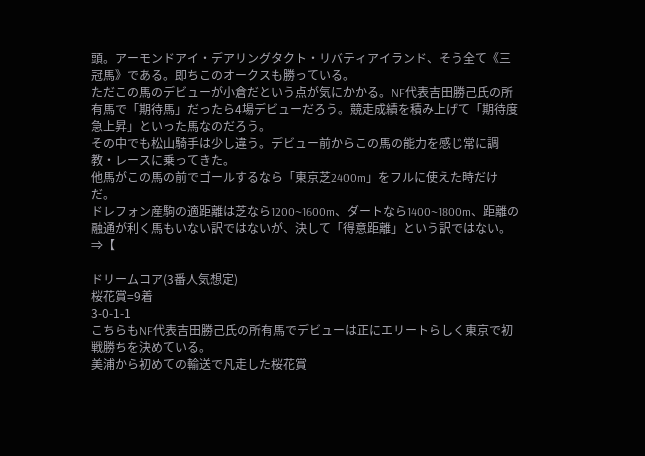頭。アーモンドアイ・デアリングタクト・リバティアイランド、そう全て《三冠馬》である。即ちこのオークスも勝っている。
ただこの馬のデビューが小倉だという点が気にかかる。NF代表吉田勝己氏の所有馬で「期待馬」だったら4場デビューだろう。競走成績を積み上げて「期待度急上昇」といった馬なのだろう。
その中でも松山騎手は少し違う。デビュー前からこの馬の能力を感じ常に調教・レースに乗ってきた。
他馬がこの馬の前でゴールするなら「東京芝2400m」をフルに使えた時だけだ。
ドレフォン産駒の適距離は芝なら1200~1600m、ダートなら1400~1800m、距離の融通が利く馬もいない訳ではないが、決して「得意距離」という訳ではない。
⇒【

ドリームコア(3番人気想定)
桜花賞=9着
3-0-1-1
こちらもNF代表吉田勝己氏の所有馬でデビューは正にエリートらしく東京で初戦勝ちを決めている。
美浦から初めての輸送で凡走した桜花賞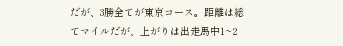だが、3勝全てが東京コース。距離は総てマイルだが、上がりは出走馬中1~2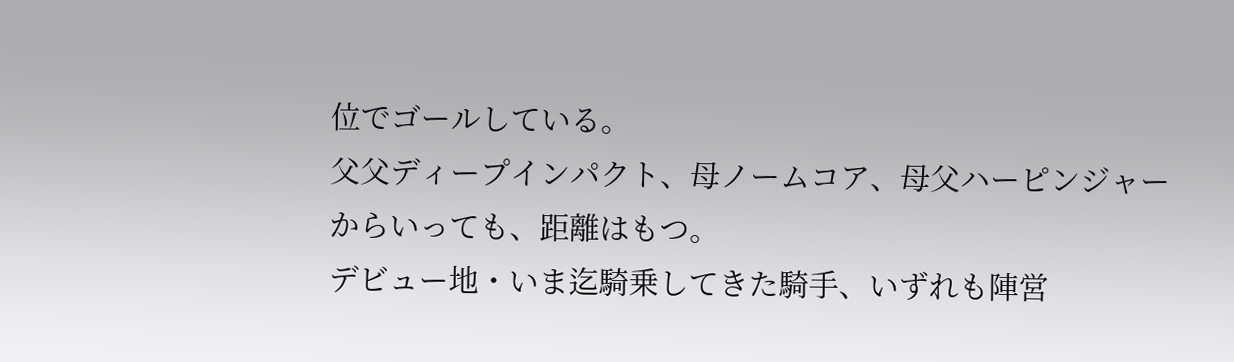位でゴールしている。
父父ディープインパクト、母ノームコア、母父ハーピンジャーからいっても、距離はもつ。
デビュー地・いま迄騎乗してきた騎手、いずれも陣営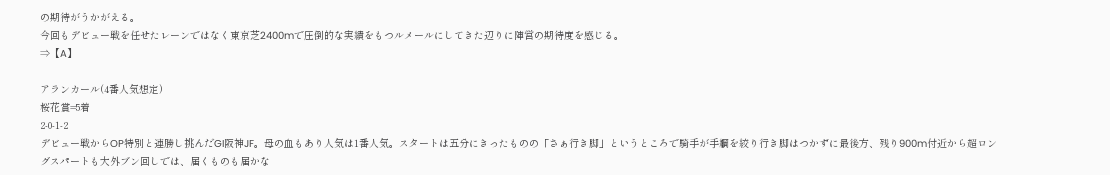の期待がうかがえる。
今回もデビュー戦を任せたレーンではなく東京芝2400mで圧倒的な実績をもつルメールにしてきた辺りに陣営の期待度を感じる。
⇒【A】

アランカール(4番人気想定)
桜花賞=5着
2-0-1-2
デビュー戦からOP特別と連勝し挑んだGI阪神JF。母の血もあり人気は1番人気。スタートは五分にきったものの「さぁ行き脚」というところで騎手が手綱を絞り行き脚はつかずに最後方、残り900m付近から超ロングスパートも大外ブン回しでは、届くものも届かな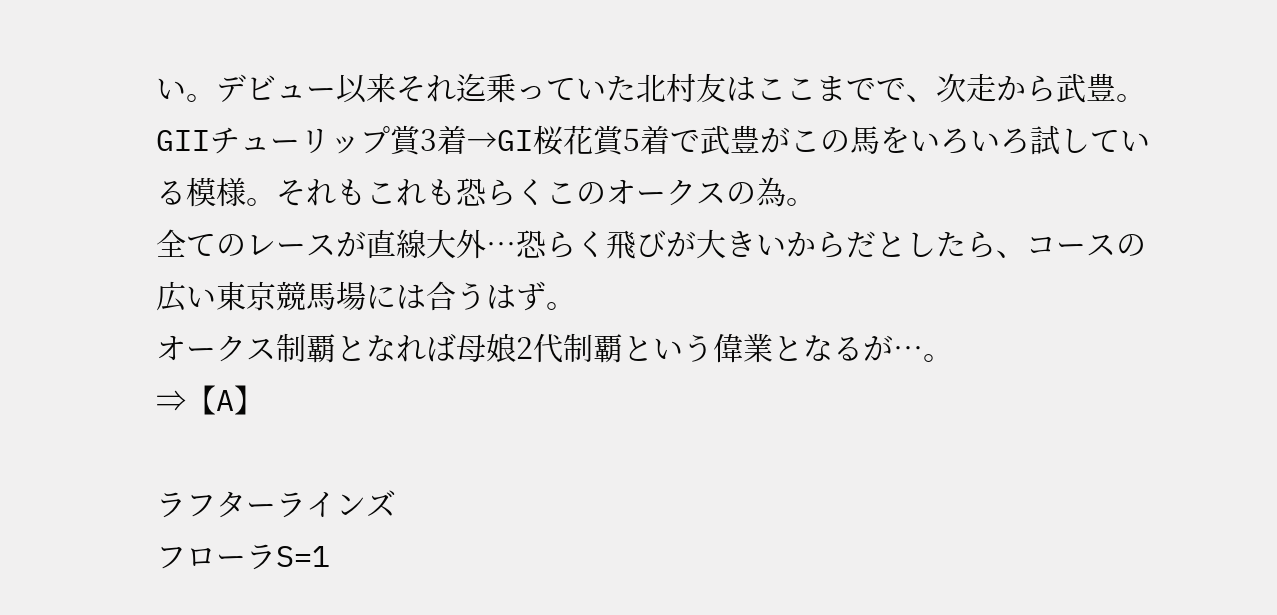い。デビュー以来それ迄乗っていた北村友はここまでで、次走から武豊。
GIIチューリップ賞3着→GI桜花賞5着で武豊がこの馬をいろいろ試している模様。それもこれも恐らくこのオークスの為。
全てのレースが直線大外…恐らく飛びが大きいからだとしたら、コースの広い東京競馬場には合うはず。
オークス制覇となれば母娘2代制覇という偉業となるが…。
⇒【A】

ラフターラインズ
フローラS=1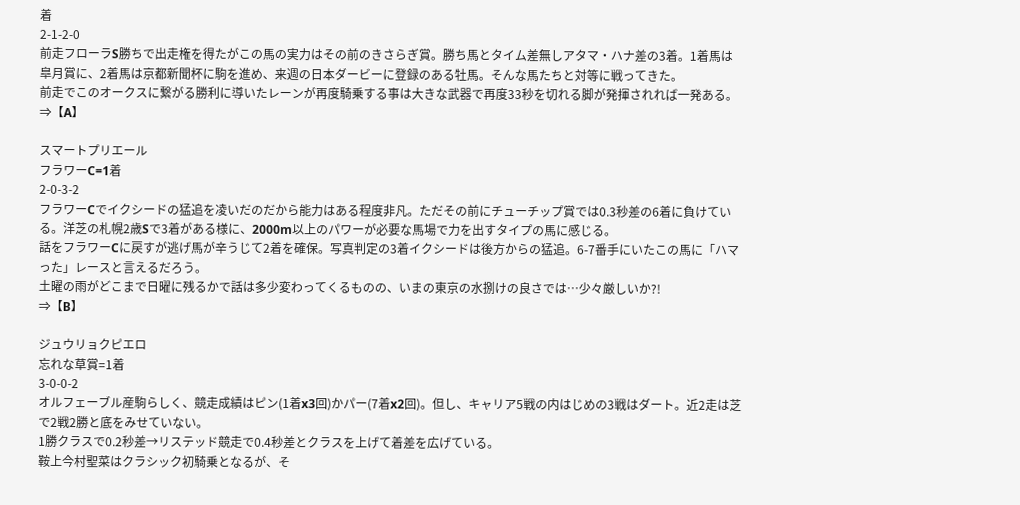着
2-1-2-0
前走フローラS勝ちで出走権を得たがこの馬の実力はその前のきさらぎ賞。勝ち馬とタイム差無しアタマ・ハナ差の3着。1着馬は皐月賞に、2着馬は京都新聞杯に駒を進め、来週の日本ダービーに登録のある牡馬。そんな馬たちと対等に戦ってきた。
前走でこのオークスに繋がる勝利に導いたレーンが再度騎乗する事は大きな武器で再度33秒を切れる脚が発揮されれば一発ある。
⇒【A】

スマートプリエール
フラワーC=1着
2-0-3-2
フラワーCでイクシードの猛追を凌いだのだから能力はある程度非凡。ただその前にチューチップ賞では0.3秒差の6着に負けている。洋芝の札幌2歳Sで3着がある様に、2000m以上のパワーが必要な馬場で力を出すタイプの馬に感じる。
話をフラワーCに戻すが逃げ馬が辛うじて2着を確保。写真判定の3着イクシードは後方からの猛追。6-7番手にいたこの馬に「ハマった」レースと言えるだろう。
土曜の雨がどこまで日曜に残るかで話は多少変わってくるものの、いまの東京の水捌けの良さでは…少々厳しいか?!
⇒【B】

ジュウリョクピエロ
忘れな草賞=1着
3-0-0-2
オルフェーブル産駒らしく、競走成績はピン(1着x3回)かパー(7着x2回)。但し、キャリア5戦の内はじめの3戦はダート。近2走は芝で2戦2勝と底をみせていない。
1勝クラスで0.2秒差→リステッド競走で0.4秒差とクラスを上げて着差を広げている。
鞍上今村聖菜はクラシック初騎乗となるが、そ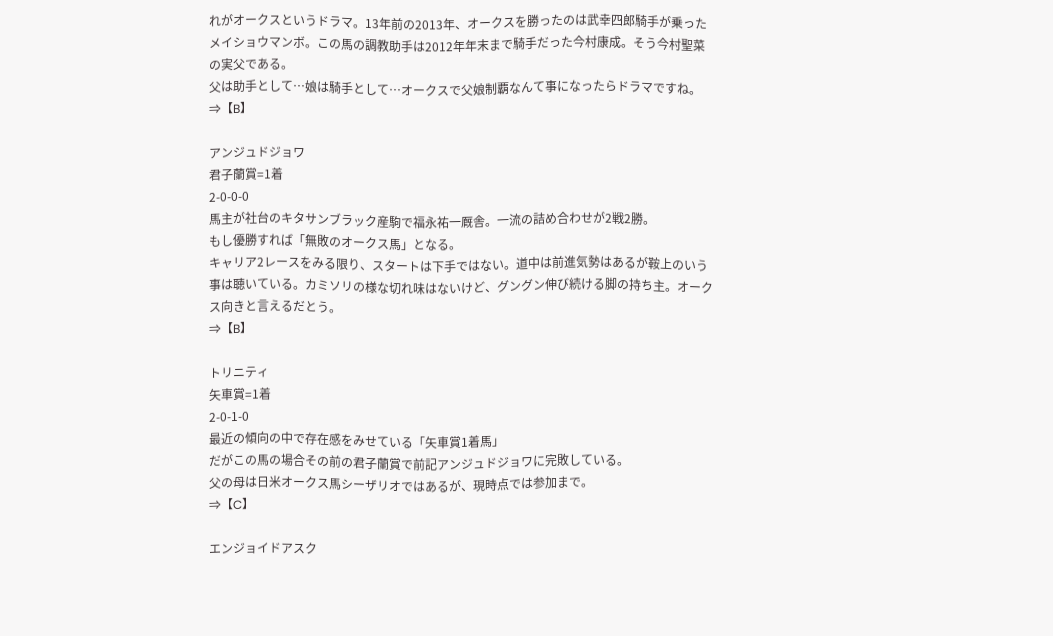れがオークスというドラマ。13年前の2013年、オークスを勝ったのは武幸四郎騎手が乗ったメイショウマンボ。この馬の調教助手は2012年年末まで騎手だった今村康成。そう今村聖菜の実父である。
父は助手として…娘は騎手として…オークスで父娘制覇なんて事になったらドラマですね。
⇒【B】

アンジュドジョワ
君子蘭賞=1着
2-0-0-0
馬主が社台のキタサンブラック産駒で福永祐一厩舎。一流の詰め合わせが2戦2勝。
もし優勝すれば「無敗のオークス馬」となる。
キャリア2レースをみる限り、スタートは下手ではない。道中は前進気勢はあるが鞍上のいう事は聴いている。カミソリの様な切れ味はないけど、グングン伸び続ける脚の持ち主。オークス向きと言えるだとう。
⇒【B】

トリニティ
矢車賞=1着
2-0-1-0
最近の傾向の中で存在感をみせている「矢車賞1着馬」
だがこの馬の場合その前の君子蘭賞で前記アンジュドジョワに完敗している。
父の母は日米オークス馬シーザリオではあるが、現時点では参加まで。
⇒【C】

エンジョイドアスク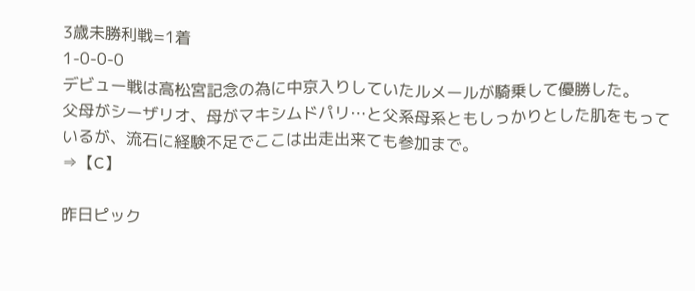3歳未勝利戦=1着
1-0-0-0
デビュー戦は高松宮記念の為に中京入りしていたルメールが騎乗して優勝した。
父母がシーザリオ、母がマキシムドパリ…と父系母系ともしっかりとした肌をもっているが、流石に経験不足でここは出走出来ても参加まで。
⇒【C】

昨日ピック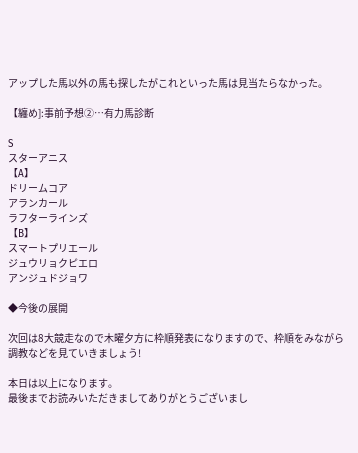アップした馬以外の馬も探したがこれといった馬は見当たらなかった。

【纏め]:事前予想②…有力馬診断

S
スターアニス
【A】
ドリームコア
アランカール
ラフターラインズ
【B】
スマートプリエール
ジュウリョクピエロ
アンジュドジョワ

◆今後の展開

次回は8大競走なので木曜夕方に枠順発表になりますので、枠順をみながら調教などを見ていきましょう!

本日は以上になります。
最後までお読みいただきましてありがとうございまし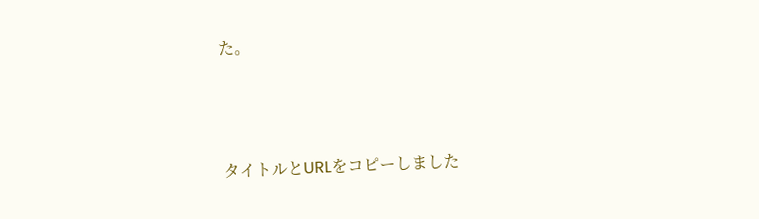た。



タイトルとURLをコピーしました